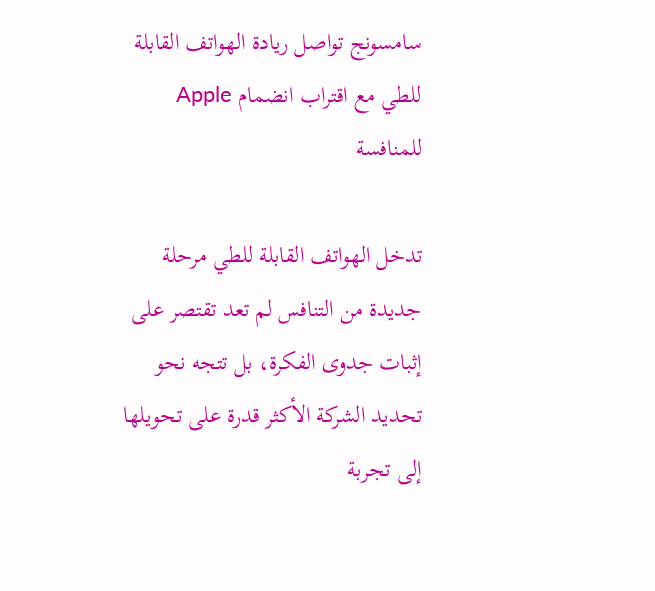سامسونج تواصل ريادة الهواتف القابلة للطي مع اقتراب انضمام Apple للمنافسة

تدخل الهواتف القابلة للطي مرحلة جديدة من التنافس لم تعد تقتصر على إثبات جدوى الفكرة، بل تتجه نحو تحديد الشركة الأكثر قدرة على تحويلها إلى تجربة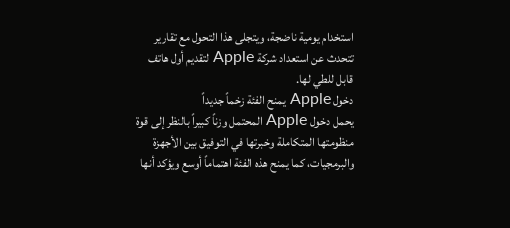استخدام يومية ناضجة، ويتجلى هذا التحول مع تقارير تتحدث عن استعداد شركة Apple لتقديم أول هاتف قابل للطي لها.
دخول Apple يمنح الفئة زخماً جديداً
يحمل دخول Apple المحتمل وزناً كبيراً بالنظر إلى قوة منظومتها المتكاملة وخبرتها في التوفيق بين الأجهزة والبرمجيات، كما يمنح هذه الفئة اهتماماً أوسع ويؤكد أنها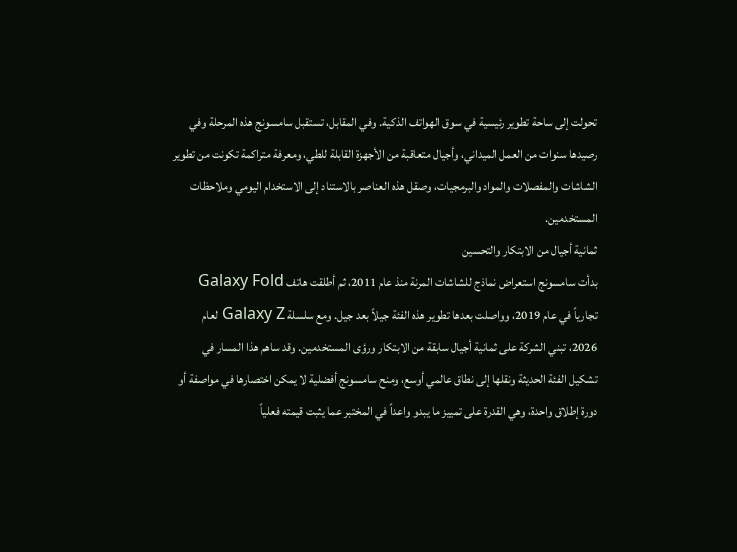تحولت إلى ساحة تطوير رئيسية في سوق الهواتف الذكية. وفي المقابل، تستقبل سامسونج هذه المرحلة وفي رصيدها سنوات من العمل الميداني، وأجيال متعاقبة من الأجهزة القابلة للطي، ومعرفة متراكمة تكونت من تطوير الشاشات والمفصلات والمواد والبرمجيات، وصقل هذه العناصر بالاستناد إلى الاستخدام اليومي وملاحظات المستخدمين.
ثمانية أجيال من الابتكار والتحسين
بدأت سامسونج استعراض نماذج للشاشات المرنة منذ عام 2011، ثم أطلقت هاتف Galaxy Fold تجارياً في عام 2019، وواصلت بعدها تطوير هذه الفئة جيلاً بعد جيل. ومع سلسلة Galaxy Z لعام 2026، تبني الشركة على ثمانية أجيال سابقة من الابتكار ورؤى المستخدمين. وقد ساهم هذا المسار في تشكيل الفئة الحديثة ونقلها إلى نطاق عالمي أوسع، ومنح سامسونج أفضلية لا يمكن اختصارها في مواصفة أو دورة إطلاق واحدة، وهي القدرة على تمييز ما يبدو واعداً في المختبر عما يثبت قيمته فعلياً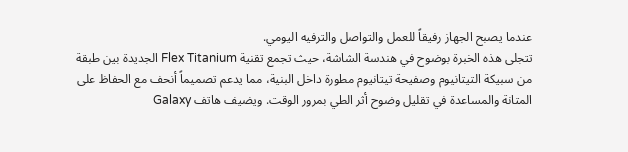عندما يصبح الجهاز رفيقاً للعمل والتواصل والترفيه اليومي.
تتجلى هذه الخبرة بوضوح في هندسة الشاشة، حيث تجمع تقنية Flex Titanium الجديدة بين طبقة من سبيكة التيتانيوم وصفيحة تيتانيوم مطورة داخل البنية، مما يدعم تصميماً أنحف مع الحفاظ على المتانة والمساعدة في تقليل وضوح أثر الطي بمرور الوقت. ويضيف هاتف Galaxy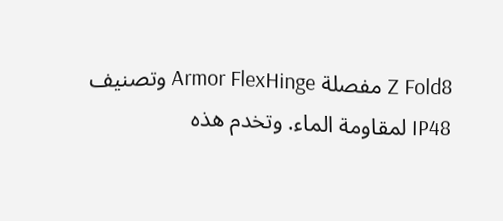Z Fold8 مفصلة Armor FlexHinge وتصنيف IP48 لمقاومة الماء. وتخدم هذه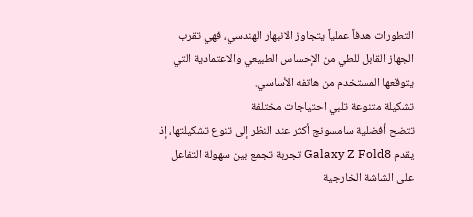التطورات هدفاً عملياً يتجاوز الانبهار الهندسي، فهي تقرب الجهاز القابل للطي من الإحساس الطبيعي والاعتمادية التي يتوقعها المستخدم من هاتفه الأساسي.
تشكيلة متنوعة تلبي احتياجات مختلفة
تتضح أفضلية سامسونج أكثر عند النظر إلى تنوع تشكيلتها، إذ يقدم Galaxy Z Fold8 تجربة تجمع بين سهولة التفاعل على الشاشة الخارجية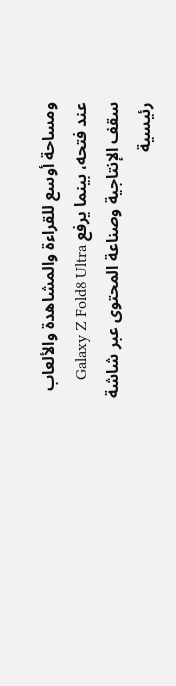ومساحة أوسع للقراءة والمشاهدة والألعاب عند فتحه، بينما يرفع Galaxy Z Fold8 Ultra سقف الإنتاجية وصناعة المحتوى عبر شاشة رئيسية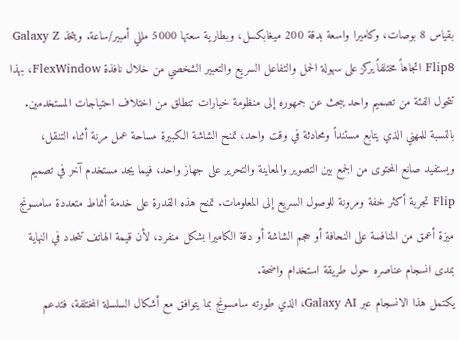بقياس 8 بوصات، وكاميرا واسعة بدقة 200 ميغابكسل، وبطارية سعتها 5000 مللي أمبير/ساعة. ويتخذ Galaxy Z Flip8 اتجاهاً مختلفاً يركز على سهولة الحمل والتفاعل السريع والتعبير الشخصي من خلال نافذة FlexWindow، بهذا تتحول الفئة من تصميم واحد يبحث عن جمهوره إلى منظومة خيارات تنطلق من اختلاف احتياجات المستخدمين.
بالنسبة للمهني الذي يتابع مستنداً ومحادثة في وقت واحد، تمنح الشاشة الكبيرة مساحة عمل مرنة أثناء التنقل، ويستفيد صانع المحتوى من الجمع بين التصوير والمعاينة والتحرير على جهاز واحد، فيما يجد مستخدم آخر في تصميم Flip تجربة أكثر خفة ومرونة للوصول السريع إلى المعلومات. تمنح هذه القدرة على خدمة أنماط متعددة سامسونج ميزة أعمق من المنافسة على النحافة أو حجم الشاشة أو دقة الكاميرا بشكل منفرد، لأن قيمة الهاتف تتحدد في النهاية بمدى انسجام عناصره حول طريقة استخدام واضحة.
يكتمل هذا الانسجام عبر Galaxy AI، الذي طورته سامسونج بما يتوافق مع أشكال السلسلة المختلفة، فتدعم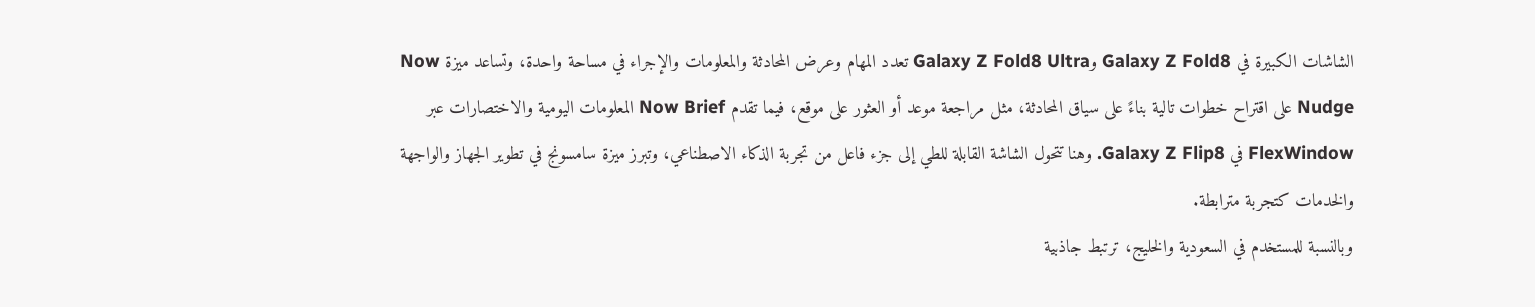الشاشات الكبيرة في Galaxy Z Fold8 وGalaxy Z Fold8 Ultra تعدد المهام وعرض المحادثة والمعلومات والإجراء في مساحة واحدة، وتساعد ميزة Now Nudge على اقتراح خطوات تالية بناءً على سياق المحادثة، مثل مراجعة موعد أو العثور على موقع، فيما تقدم Now Brief المعلومات اليومية والاختصارات عبر FlexWindow في Galaxy Z Flip8. وهنا تتحول الشاشة القابلة للطي إلى جزء فاعل من تجربة الذكاء الاصطناعي، وتبرز ميزة سامسونج في تطوير الجهاز والواجهة والخدمات كتجربة مترابطة.
وبالنسبة للمستخدم في السعودية والخليج، ترتبط جاذبية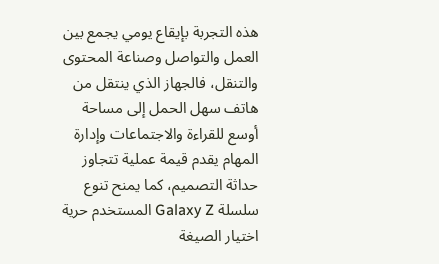هذه التجربة بإيقاع يومي يجمع بين العمل والتواصل وصناعة المحتوى والتنقل، فالجهاز الذي ينتقل من هاتف سهل الحمل إلى مساحة أوسع للقراءة والاجتماعات وإدارة المهام يقدم قيمة عملية تتجاوز حداثة التصميم، كما يمنح تنوع سلسلة Galaxy Z المستخدم حرية اختيار الصيغة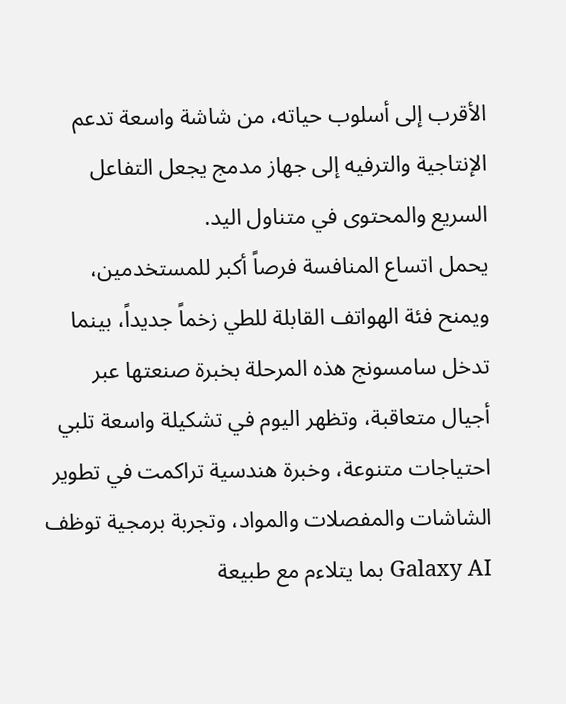الأقرب إلى أسلوب حياته، من شاشة واسعة تدعم الإنتاجية والترفيه إلى جهاز مدمج يجعل التفاعل السريع والمحتوى في متناول اليد.
يحمل اتساع المنافسة فرصاً أكبر للمستخدمين، ويمنح فئة الهواتف القابلة للطي زخماً جديداً، بينما تدخل سامسونج هذه المرحلة بخبرة صنعتها عبر أجيال متعاقبة، وتظهر اليوم في تشكيلة واسعة تلبي احتياجات متنوعة، وخبرة هندسية تراكمت في تطوير الشاشات والمفصلات والمواد، وتجربة برمجية توظف Galaxy AI بما يتلاءم مع طبيعة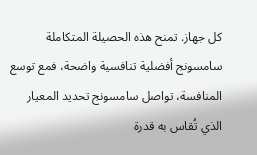كل جهاز. تمنح هذه الحصيلة المتكاملة سامسونج أفضلية تنافسية واضحة، فمع توسع المنافسة، تواصل سامسونج تحديد المعيار الذي تُقاس به قدرة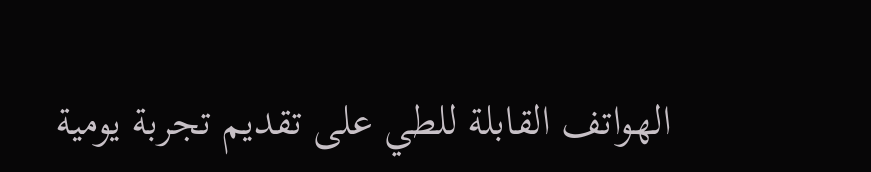الهواتف القابلة للطي على تقديم تجربة يومية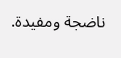ناضجة ومفيدة.